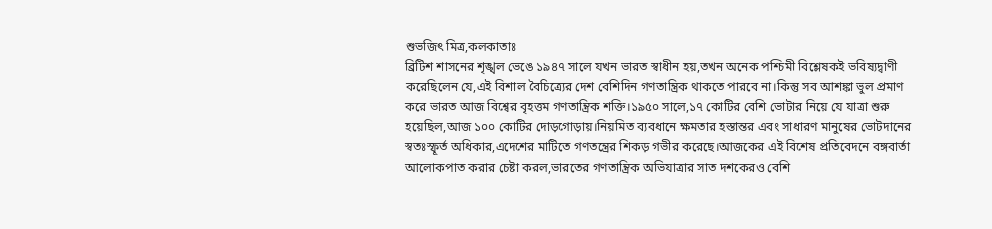শুভজিৎ মিত্র,কলকাতাঃ
ব্রিটিশ শাসনের শৃঙ্খল ভেঙে ১৯৪৭ সালে যখন ভারত স্বাধীন হয়,তখন অনেক পশ্চিমী বিশ্লেষকই ভবিষ্যদ্বাণী করেছিলেন যে,এই বিশাল বৈচিত্র্যের দেশ বেশিদিন গণতান্ত্রিক থাকতে পারবে না।কিন্তু সব আশঙ্কা ভুল প্রমাণ করে ভারত আজ বিশ্বের বৃহত্তম গণতান্ত্রিক শক্তি।১৯৫০ সালে,১৭ কোটির বেশি ভোটার নিয়ে যে যাত্রা শুরু হয়েছিল,আজ ১০০ কোটির দোড়গোড়ায়।নিয়মিত ব্যবধানে ক্ষমতার হস্তান্তর এবং সাধারণ মানুষের ভোটদানের স্বতঃস্ফূর্ত অধিকার,এদেশের মাটিতে গণতন্ত্রের শিকড় গভীর করেছে।আজকের এই বিশেষ প্রতিবেদনে বঙ্গবার্তা আলোকপাত করার চেষ্টা করল,ভারতের গণতান্ত্রিক অভিযাত্রার সাত দশকেরও বেশি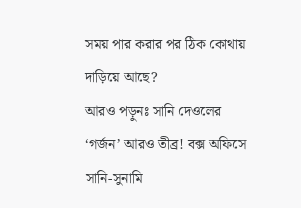সময় পার করার পর ঠিক কোথায় দাড়িয়ে আছে?
আরও পড়ুনঃ সানি দেওলের ‘গর্জন’ আরও তীব্র! বক্স অফিসে সানি-সুনামি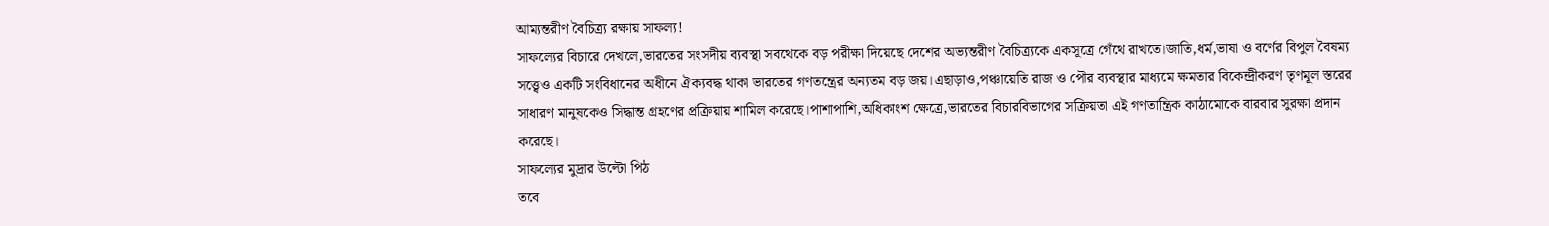আম্যন্তরীণ বৈচিত্র্য রক্ষায় সাফল্য!
সাফল্যের বিচারে দেখলে,ভারতের সংসদীয় ব্যবস্থা সবথেকে বড় পরীক্ষা দিয়েছে দেশের অভ্যন্তরীণ বৈচিত্র্যকে একসূত্রে গেঁথে রাখতে।জাতি,ধর্ম,ভাষা ও বর্ণের বিপুল বৈষম্য সত্ত্বেও একটি সংবিধানের অধীনে ঐক্যবদ্ধ থাকা ভারতের গণতন্ত্রের অন্যতম বড় জয়।এছাড়াও,পঞ্চায়েতি রাজ ও পৌর ব্যবস্থার মাধ্যমে ক্ষমতার বিকেন্দ্রীকরণ তৃণমূল স্তরের সাধারণ মানুষকেও সিদ্ধান্ত গ্রহণের প্রক্রিয়ায় শামিল করেছে।পাশাপাশি,অধিকাংশ ক্ষেত্রে,ভারতের বিচারবিভাগের সক্রিয়তা এই গণতান্ত্রিক কাঠামোকে বারবার সুরক্ষা প্রদান করেছে।
সাফল্যের মুদ্রার উল্টো পিঠ
তবে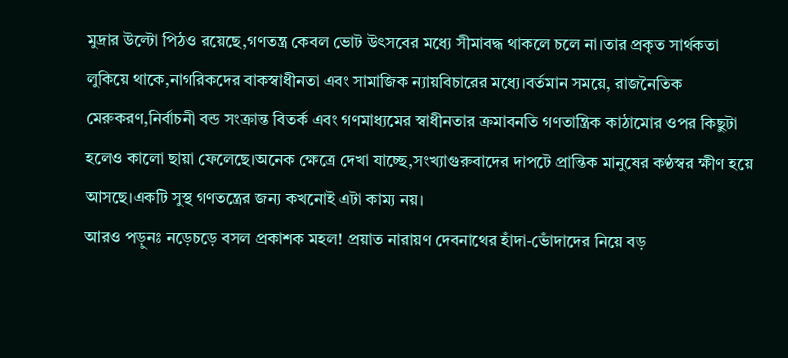মুদ্রার উল্টো পিঠও রয়েছে,গণতন্ত্র কেবল ভোট উৎসবের মধ্যে সীমাবদ্ধ থাকলে চলে না।তার প্রকৃত সার্থকতা লুকিয়ে থাকে,নাগরিকদের বাকস্বাধীনতা এবং সামাজিক ন্যায়বিচারের মধ্যে।বর্তমান সময়ে, রাজনৈতিক মেরুকরণ,নির্বাচনী বন্ড সংক্রান্ত বিতর্ক এবং গণমাধ্যমের স্বাধীনতার ক্রমাবনতি গণতান্ত্রিক কাঠামোর ওপর কিছুটা হলেও কালো ছায়া ফেলেছে।অনেক ক্ষেত্রে দেখা যাচ্ছে,সংখ্যাগুরুবাদের দাপটে প্রান্তিক মানুষের কণ্ঠস্বর ক্ষীণ হয়ে আসছে।একটি সুস্থ গণতন্ত্রের জন্য কখনোই এটা কাম্য নয়।
আরও পড়ুনঃ নড়েচড়ে বসল প্রকাশক মহল! প্রয়াত নারায়ণ দেবনাথের হাঁদা-ভোঁদাদের নিয়ে বড়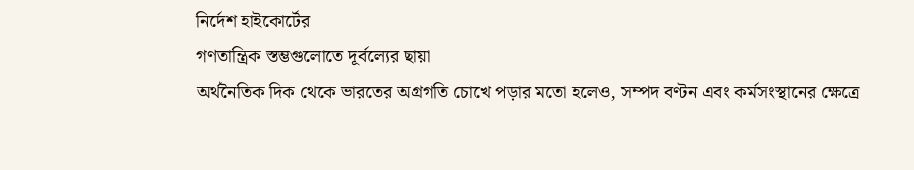নির্দেশ হাইকোর্টের
গণতান্ত্রিক স্তম্ভগুলোতে দূর্বল্যের ছায়া
অর্থনৈতিক দিক থেকে ভারতের অগ্রগতি চোখে পড়ার মতো হলেও, সম্পদ বণ্টন এবং কর্মসংস্থানের ক্ষেত্রে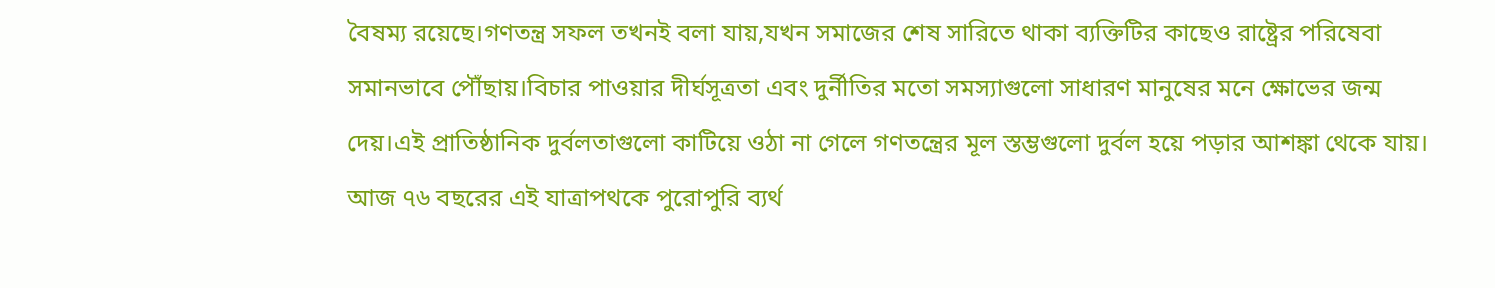বৈষম্য রয়েছে।গণতন্ত্র সফল তখনই বলা যায়,যখন সমাজের শেষ সারিতে থাকা ব্যক্তিটির কাছেও রাষ্ট্রের পরিষেবা সমানভাবে পৌঁছায়।বিচার পাওয়ার দীর্ঘসূত্রতা এবং দুর্নীতির মতো সমস্যাগুলো সাধারণ মানুষের মনে ক্ষোভের জন্ম দেয়।এই প্রাতিষ্ঠানিক দুর্বলতাগুলো কাটিয়ে ওঠা না গেলে গণতন্ত্রের মূল স্তম্ভগুলো দুর্বল হয়ে পড়ার আশঙ্কা থেকে যায়।
আজ ৭৬ বছরের এই যাত্রাপথকে পুরোপুরি ব্যর্থ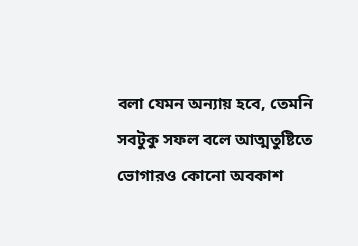বলা যেমন অন্যায় হবে, তেমনি সবটুকু সফল বলে আত্মতুষ্টিতে ভোগারও কোনো অবকাশ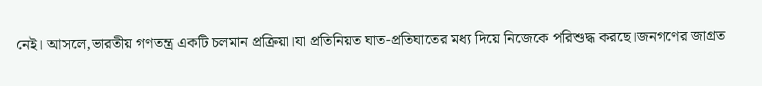নেই। আসলে,ভারতীয় গণতন্ত্র একটি চলমান প্রক্রিয়া।যা প্রতিনিয়ত ঘাত-প্রতিঘাতের মধ্য দিয়ে নিজেকে পরিশুদ্ধ করছে।জনগণের জাগ্রত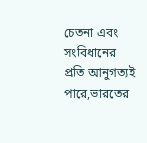চেতনা এবং সংবিধানের প্রতি আনুগত্যই পারে,ভারতের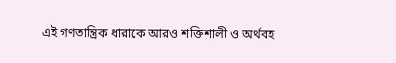এই গণতান্ত্রিক ধারাকে আরও শক্তিশালী ও অর্থবহ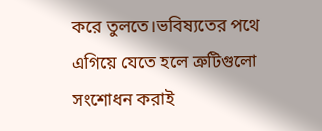করে তুলতে।ভবিষ্যতের পথে এগিয়ে যেতে হলে ত্রুটিগুলো সংশোধন করাই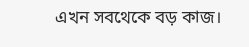এখন সবথেকে বড় কাজ।